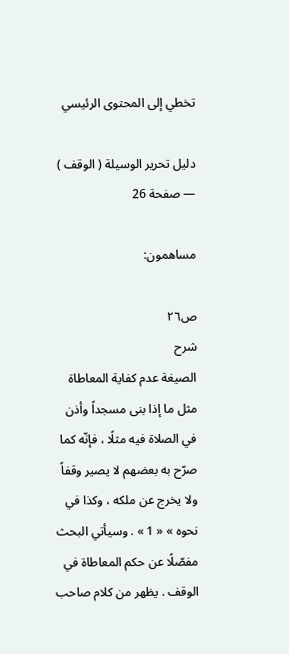تخطي إلى المحتوى الرئيسي

دليل تحرير الوسيلة ( الوقف ) — صفحة 26

مساهمون:

ص٢٦
شرح
الصيغة عدم كفاية المعاطاة مثل ما إذا بنى مسجداً وأذن في الصلاة فيه مثلًا ، فإنّه كما صرّح به بعضهم لا يصير وقفاً ولا يخرج عن ملكه ، وكذا في نحوه » « 1 » . وسيأتي البحث مفصّلًا عن حكم المعاطاة في الوقف . يظهر من كلام صاحب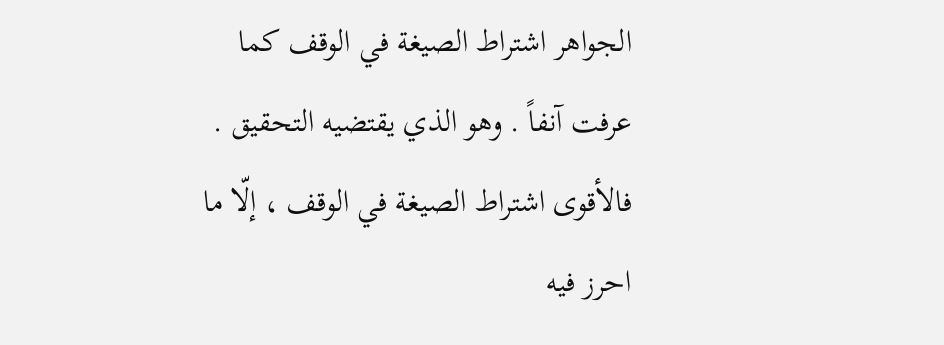الجواهر اشتراط الصيغة في الوقف كما عرفت آنفاً . وهو الذي يقتضيه التحقيق . فالأقوى اشتراط الصيغة في الوقف ، إلّا ما احرز فيه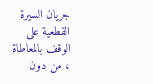جريان السيرة القطعية على الوقف بالمعاطاة ، من دون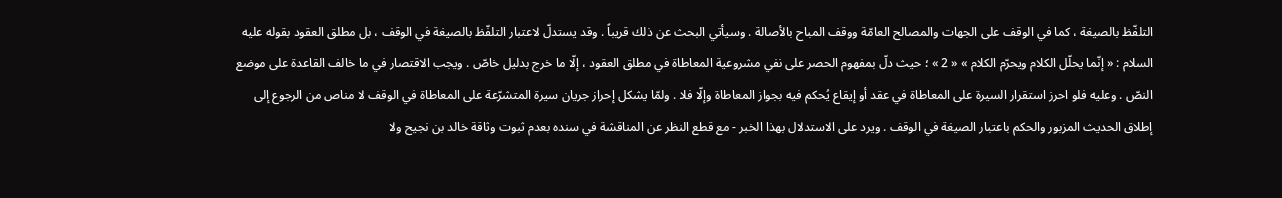التلفّظ بالصيغة ، كما في الوقف على الجهات والمصالح العامّة ووقف المباح بالأصالة . وسيأتي البحث عن ذلك قريباً . وقد يستدلّ لاعتبار التلفّظ بالصيغة في الوقف ، بل مطلق العقود بقوله عليه السلام : « إنّما يحلّل الكلام ويحرّم الكلام » « 2 » ؛ حيث دلّ بمفهوم الحصر على نفي مشروعية المعاطاة في مطلق العقود ، إلّا ما خرج بدليل خاصّ . ويجب الاقتصار في ما خالف القاعدة على موضع النصّ . وعليه فلو احرز استقرار السيرة على المعاطاة في عقد أو إيقاع يُحكم فيه بجواز المعاطاة وإلّا فلا . ولمّا يشكل إحراز جريان سيرة المتشرّعة على المعاطاة في الوقف لا مناص من الرجوع إلى إطلاق الحديث المزبور والحكم باعتبار الصيغة في الوقف . ويرد على الاستدلال بهذا الخبر - مع قطع النظر عن المناقشة في سنده بعدم ثبوت وثاقة خالد بن نجيح ولا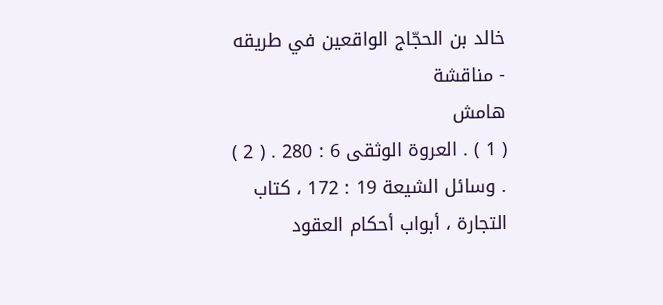خالد بن الحجّاج الواقعين في طريقه - مناقشة
هامش
( 1 ) . العروة الوثقى 6 : 280 . ( 2 ) . وسائل الشيعة 19 : 172 ، كتاب التجارة ، أبواب أحكام العقود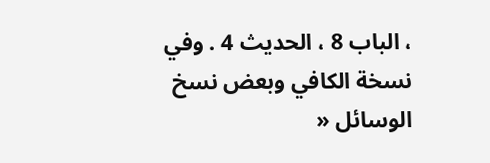، الباب 8 ، الحديث 4 . وفي نسخة الكافي وبعض نسخ الوسائل «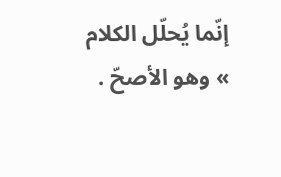إنّما يُحلّل الكلام » وهو الأصحّ .